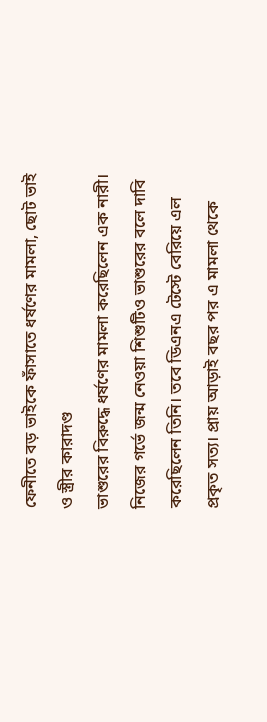ফেনীতে বড় ভাইকে ফাঁসাতে ধর্ষণের মামলা, ছোট ভাই ও স্ত্রীর কারাদণ্ড
ভাশুরের বিরুদ্ধে ধর্ষণের মামলা করেছিলেন এক নারী। নিজের গর্ভে জন্ম নেওয়া শিশুটিও ভাশুরের বলে দাবি করেছিলেন তিনি। তবে ডিএনএ টেস্টে বেরিয়ে এল প্রকৃত সত্য। প্রায় আড়াই বছর পর এ মামলা থেকে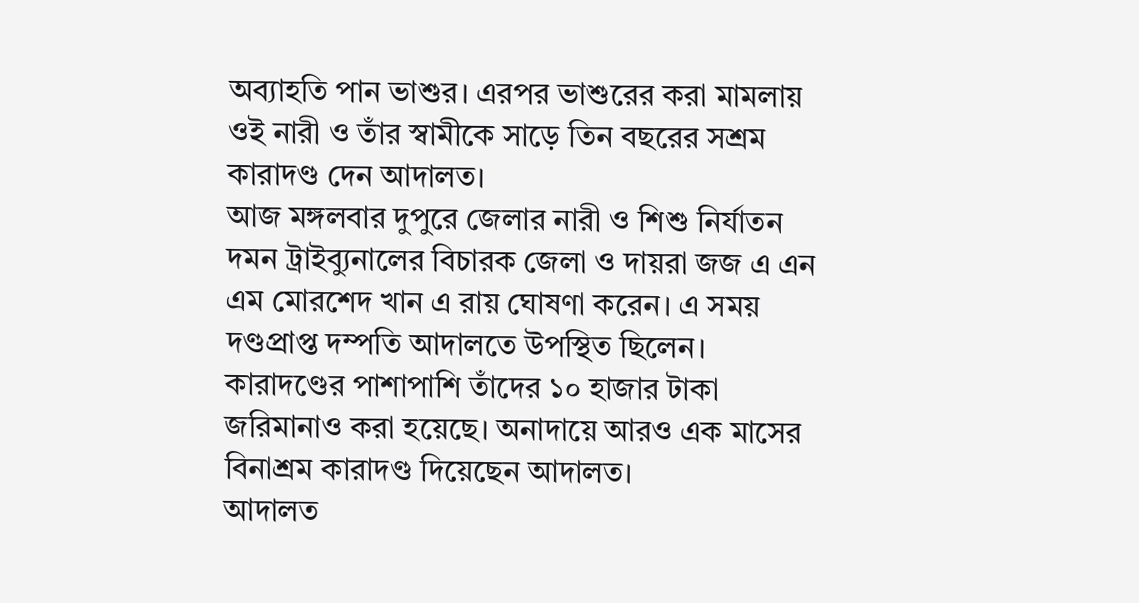অব্যাহতি পান ভাশুর। এরপর ভাশুরের করা মামলায় ওই নারী ও তাঁর স্বামীকে সাড়ে তিন বছরের সশ্রম কারাদণ্ড দেন আদালত।
আজ মঙ্গলবার দুপুরে জেলার নারী ও শিশু নির্যাতন দমন ট্রাইব্যুনালের বিচারক জেলা ও দায়রা জজ এ এন এম মোরশেদ খান এ রায় ঘোষণা করেন। এ সময় দণ্ডপ্রাপ্ত দম্পতি আদালতে উপস্থিত ছিলেন। কারাদণ্ডের পাশাপাশি তাঁদের ১০ হাজার টাকা জরিমানাও করা হয়েছে। অনাদায়ে আরও এক মাসের বিনাশ্রম কারাদণ্ড দিয়েছেন আদালত।
আদালত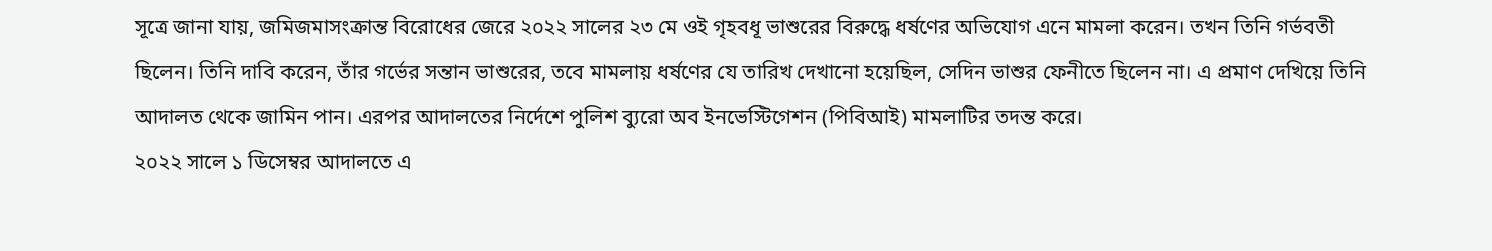সূত্রে জানা যায়, জমিজমাসংক্রান্ত বিরোধের জেরে ২০২২ সালের ২৩ মে ওই গৃহবধূ ভাশুরের বিরুদ্ধে ধর্ষণের অভিযোগ এনে মামলা করেন। তখন তিনি গর্ভবতী ছিলেন। তিনি দাবি করেন, তাঁর গর্ভের সন্তান ভাশুরের, তবে মামলায় ধর্ষণের যে তারিখ দেখানো হয়েছিল, সেদিন ভাশুর ফেনীতে ছিলেন না। এ প্রমাণ দেখিয়ে তিনি আদালত থেকে জামিন পান। এরপর আদালতের নির্দেশে পুলিশ ব্যুরো অব ইনভেস্টিগেশন (পিবিআই) মামলাটির তদন্ত করে।
২০২২ সালে ১ ডিসেম্বর আদালতে এ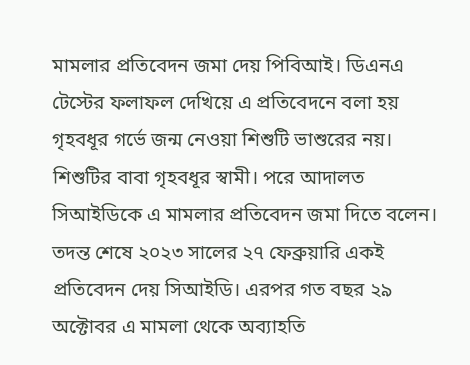মামলার প্রতিবেদন জমা দেয় পিবিআই। ডিএনএ টেস্টের ফলাফল দেখিয়ে এ প্রতিবেদনে বলা হয় গৃহবধূর গর্ভে জন্ম নেওয়া শিশুটি ভাশুরের নয়। শিশুটির বাবা গৃহবধূর স্বামী। পরে আদালত সিআইডিকে এ মামলার প্রতিবেদন জমা দিতে বলেন। তদন্ত শেষে ২০২৩ সালের ২৭ ফেব্রুয়ারি একই প্রতিবেদন দেয় সিআইডি। এরপর গত বছর ২৯ অক্টোবর এ মামলা থেকে অব্যাহতি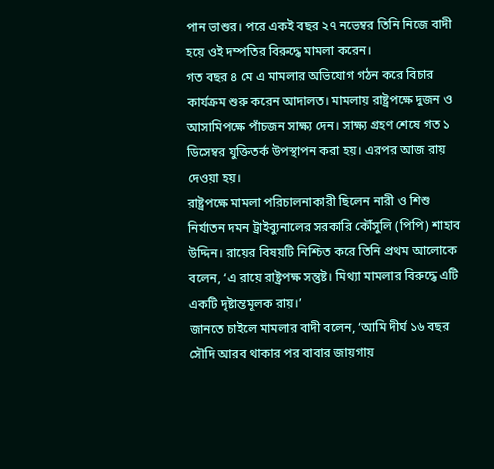পান ভাশুর। পরে একই বছর ২৭ নভেম্বর তিনি নিজে বাদী হয়ে ওই দম্পতির বিরুদ্ধে মামলা করেন।
গত বছর ৪ মে এ মামলার অভিযোগ গঠন করে বিচার কার্যক্রম শুরু করেন আদালত। মামলায় রাষ্ট্রপক্ষে দুজন ও আসামিপক্ষে পাঁচজন সাক্ষ্য দেন। সাক্ষ্য গ্রহণ শেষে গত ১ ডিসেম্বর যুক্তিতর্ক উপস্থাপন করা হয়। এরপর আজ রায় দেওয়া হয়।
রাষ্ট্রপক্ষে মামলা পরিচালনাকারী ছিলেন নারী ও শিশু নির্যাতন দমন ট্রাইব্যুনালের সরকারি কৌঁসুলি (পিপি) শাহাব উদ্দিন। রায়ের বিষয়টি নিশ্চিত করে তিনি প্রথম আলোকে বলেন, ‘এ রায়ে রাষ্ট্রপক্ষ সন্তুষ্ট। মিথ্যা মামলার বিরুদ্ধে এটি একটি দৃষ্টান্তমূলক রায়।’
জানতে চাইলে মামলার বাদী বলেন, ‘আমি দীর্ঘ ১৬ বছর সৌদি আরব থাকার পর বাবার জায়গায়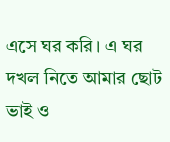এসে ঘর করি। এ ঘর দখল নিতে আমার ছোট ভাই ও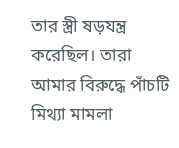তার স্ত্রী ষড়যন্ত্র করেছিল। তারা আমার বিরুদ্ধে পাঁচটি মিথ্যা মামলা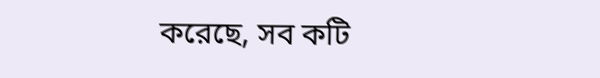করেছে, সব কটি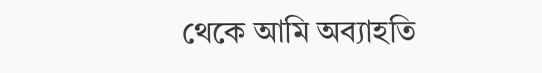থেকে আমি অব্যাহতি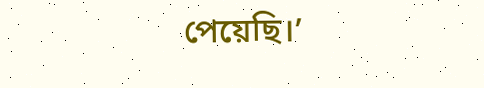পেয়েছি।’